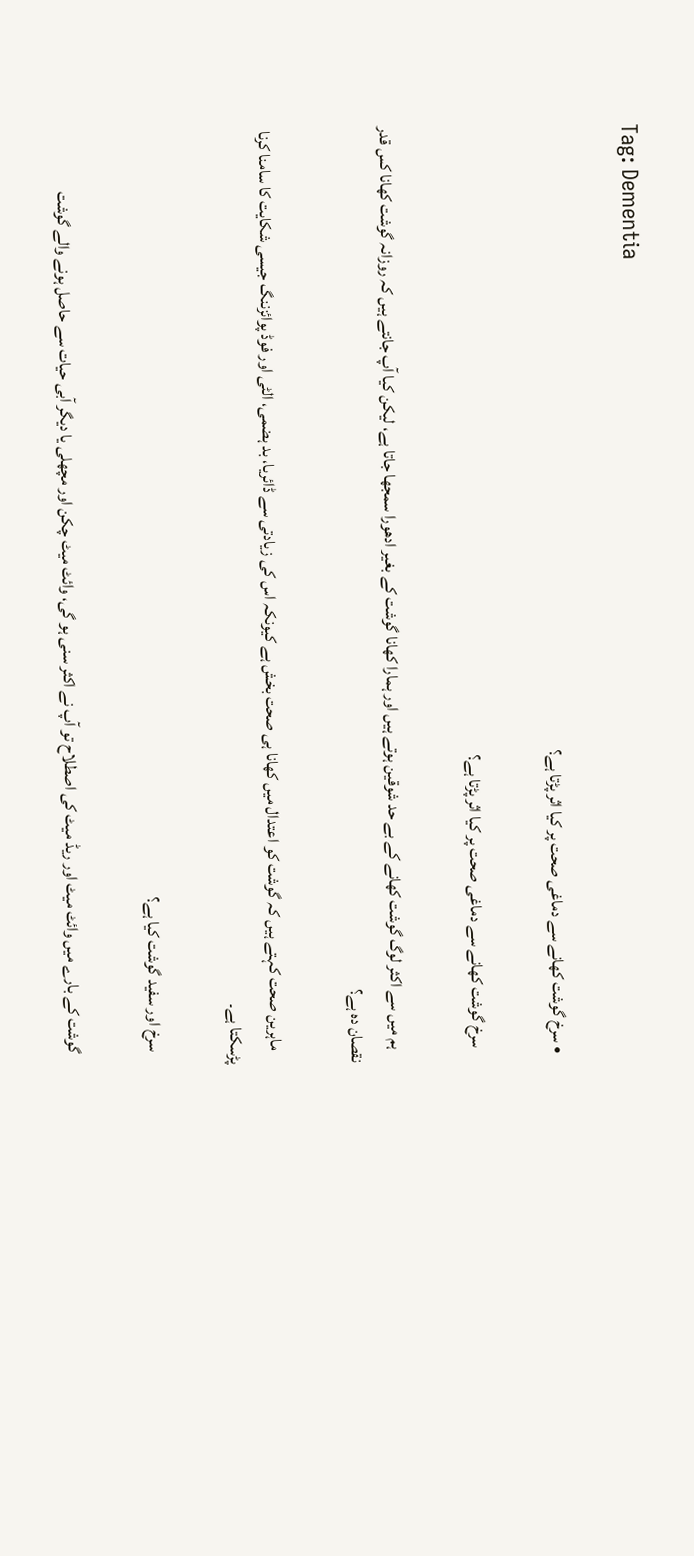Tag: Dementia

  • سرخ گوشت کھانے سے دماغی صحت پر کیا اثر پڑتا ہے؟

    سرخ گوشت کھانے سے دماغی صحت پر کیا اثر پڑتا ہے؟

    ہم میں سے اکثر لوگ گوشت کھانے کے بے حد شوقین ہوتے ہیں اور ہمارا کھانا گوشت کے بغیر ادھورا سمجھا جاتا ہے، لیکن کیا آپ جانتے ہیں کہ روزانہ گوشت کھانا کس قدر نقصان دہ ہے؟

    ماہرین صحت کہتے ہیں کہ گوشت کو اعتدال میں کھانا ہی صحت بخش ہے کیونکہ اس کی زیادتی سے ڈائریا، بد ہضمی، الٹی اور فوڈ پوائزننگ جیسی شکایت کا سامنا کرنا پڑسکتا ہے۔

    سرخ اور سفید گوشت کیا ہے؟

    گوشت کے بارے میں وائٹ میٹ اور ریڈ میٹ کی اصطلاح تو آپ نے اکثر سنی ہو گی، وائٹ میٹ چکن اور مچھلی یا دیگر آبی حیات سے حاصل ہونے والے گوشت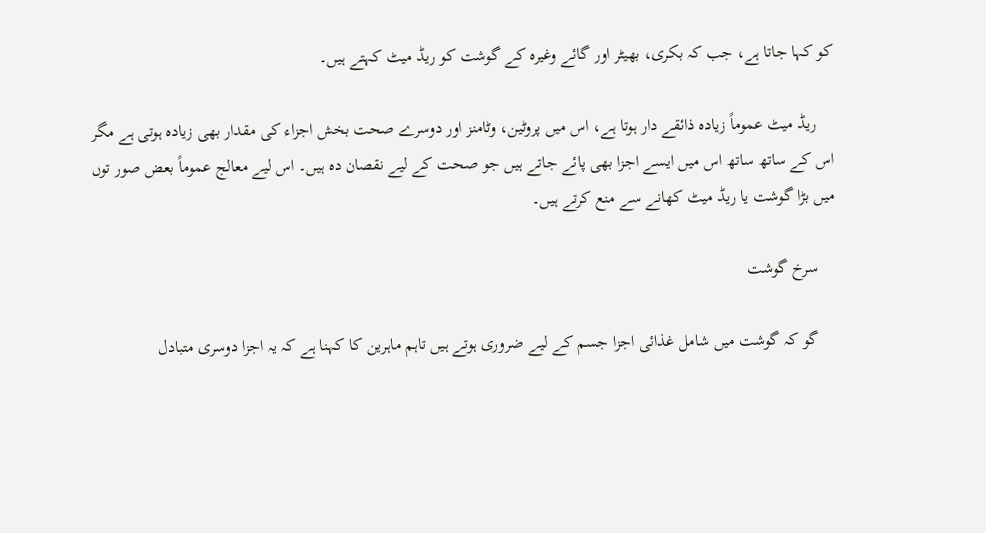کو کہا جاتا ہے، جب کہ بکری، بھیٹر اور گائے وغیرہ کے گوشت کو ریڈ میٹ کہتے ہیں۔

    ریڈ میٹ عموماً زیادہ ذائقے دار ہوتا ہے، اس میں پروٹین، وٹامنز اور دوسرے صحت بخش اجزاء کی مقدار بھی زیادہ ہوتی ہے مگر اس کے ساتھ ساتھ اس میں ایسے اجزا بھی پائے جاتے ہیں جو صحت کے لیے نقصان دہ ہیں۔ اس لیے معالج عموماً بعض صور توں میں بڑا گوشت یا ریڈ میٹ کھانے سے منع کرتے ہیں۔

    سرخ گوشت

    گو کہ گوشت میں شامل غذائی اجزا جسم کے لیے ضروری ہوتے ہیں تاہم ماہرین کا کہنا ہے کہ یہ اجزا دوسری متبادل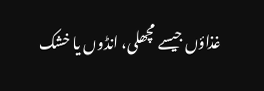غذاؤں جیسے مچھلی، انڈوں یا خشک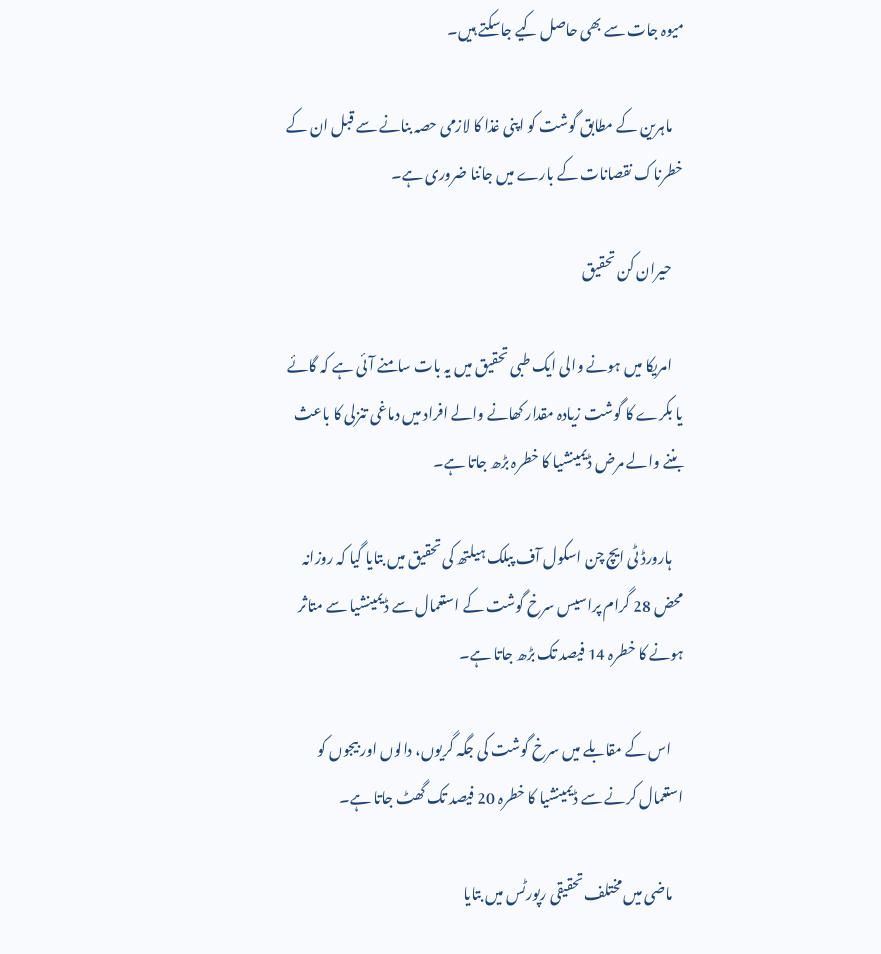میوہ جات سے بھی حاصل کیے جاسکتے ہیں۔

    ماہرین کے مطابق گوشت کو اپنی غذا کا لازمی حصہ بنانے سے قبل ان کے خطرناک نقصانات کے بارے میں جاننا ضروری ہے۔

    حیران کن تحقیق

    امریکا میں ہونے والی ایک طبی تحقیق میں یہ بات سامنے آئی ہے کہ گائے یا بکرے کا گوشت زیادہ مقدار کھانے والے افراد میں دماغی تنزلی کا باعث بننے والے مرض ڈیمینشیا کا خطرہ بڑھ جاتا ہے۔

    ہارورڈ ٹی ایچ چن اسکول آف پبلک ہیلتھ کی تحقیق میں بتایا گیا کہ روزانہ محض 28 گرام پراسیس سرخ گوشت کے استعمال سے ڈیمینشیا سے متاثر ہونے کا خطرہ 14 فیصد تک بڑھ جاتا ہے۔

    اس کے مقابلے میں سرخ گوشت کی جگہ گریوں، دالوں اور بیجوں کو استعمال کرنے سے ڈیمینشیا کا خطرہ 20 فیصد تک گھٹ جاتا ہے۔

    ماضی میں مختلف تحقیقی رپورٹس میں بتایا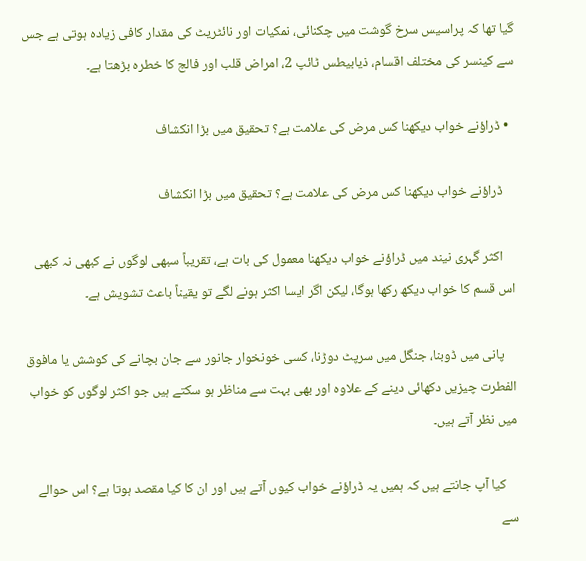گیا تھا کہ پراسیس سرخ گوشت میں چکنائی، نمکیات اور نائٹریٹ کی مقدار کافی زیادہ ہوتی ہے جس سے کینسر کی مختلف اقسام، ذیابیطس ٹائپ 2، امراض قلب اور فالج کا خطرہ بڑھتا ہے۔

  • ڈراؤنے خواب دیکھنا کس مرض کی علامت ہے؟ تحقیق میں بڑا انکشاف

    ڈراؤنے خواب دیکھنا کس مرض کی علامت ہے؟ تحقیق میں بڑا انکشاف

    اکثر گہری نیند میں ڈراؤنے خواب دیکھنا معمول کی بات ہے، تقریباً سبھی لوگوں نے کبھی نہ کبھی اس قسم کا خواب دیکھ رکھا ہوگا، لیکن اگر ایسا اکثر ہونے لگے تو یقیناً باعث تشویش ہے۔

    پانی میں ڈوبنا، جنگل میں سرپٹ دوڑنا، کسی خونخوار جانور سے جان بچانے کی کوشش یا مافوق الفطرت چیزیں دکھائی دینے کے علاوہ اور بھی بہت سے مناظر ہو سکتے ہیں جو اکثر لوگوں کو خواب میں نظر آتے ہیں۔

    کیا آپ جانتے ہیں کہ ہمیں یہ ڈراؤنے خواب کیوں آتے ہیں اور ان کا کیا مقصد ہوتا ہے؟ اس حوالے سے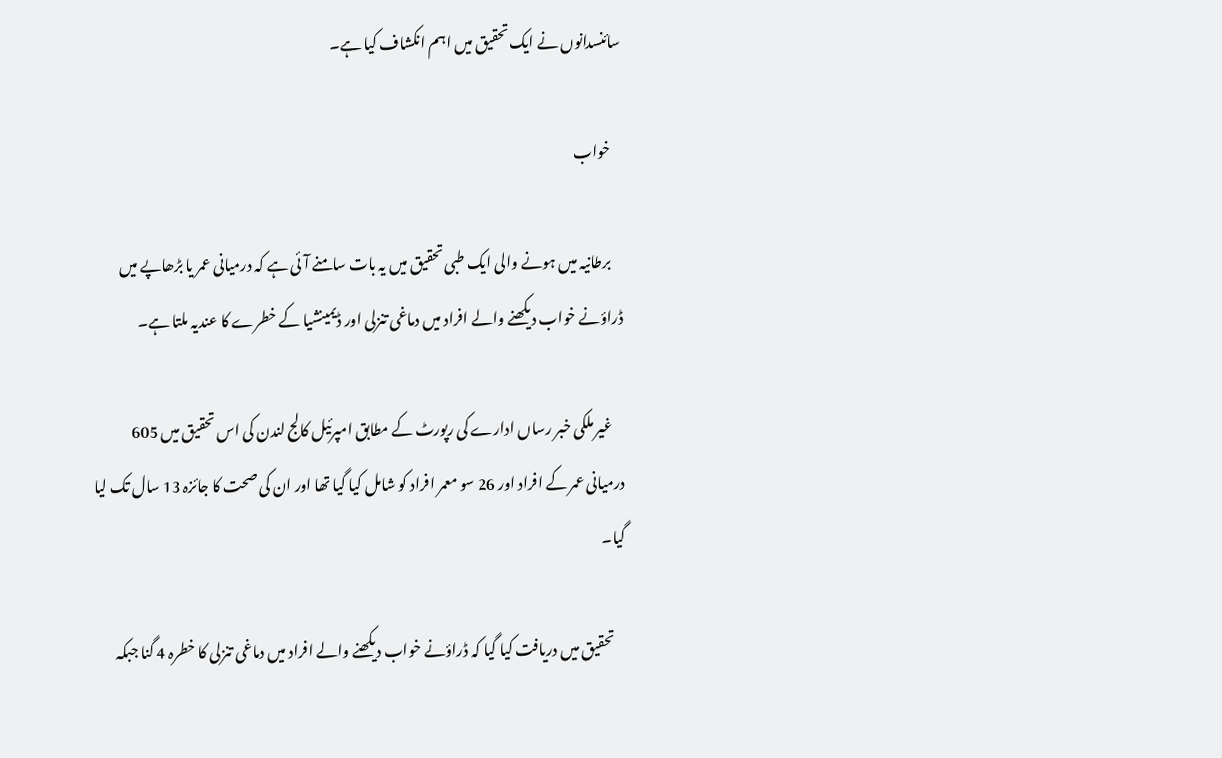سائنسدانوں نے ایک تحقیق میں اہم انکشاف کیا ہے۔

    خواب

    برطانیہ میں ہونے والی ایک طبی تحقیق میں یہ بات سامنے آئی ہے کہ درمیانی عمر یا بڑھاپے میں ڈراؤنے خواب دیکھنے والے افراد میں دماغی تنزلی اور ڈیمینشیا کے خطرے کا عندیہ ملتا ہے۔

    غیر ملکی خبر رساں ادارے کی رپورٹ کے مطابق امپرئیل کالج لندن کی اس تحقیق میں 605 درمیانی عمر کے افراد اور 26 سو معمر افراد کو شامل کیا گیا تھا اور ان کی صحت کا جائزہ 13 سال تک لیا گیا۔

    تحقیق میں دریافت کیا گیا کہ ڈراؤنے خواب دیکھنے والے افراد میں دماغی تنزلی کا خطرہ 4 گنا جبکہ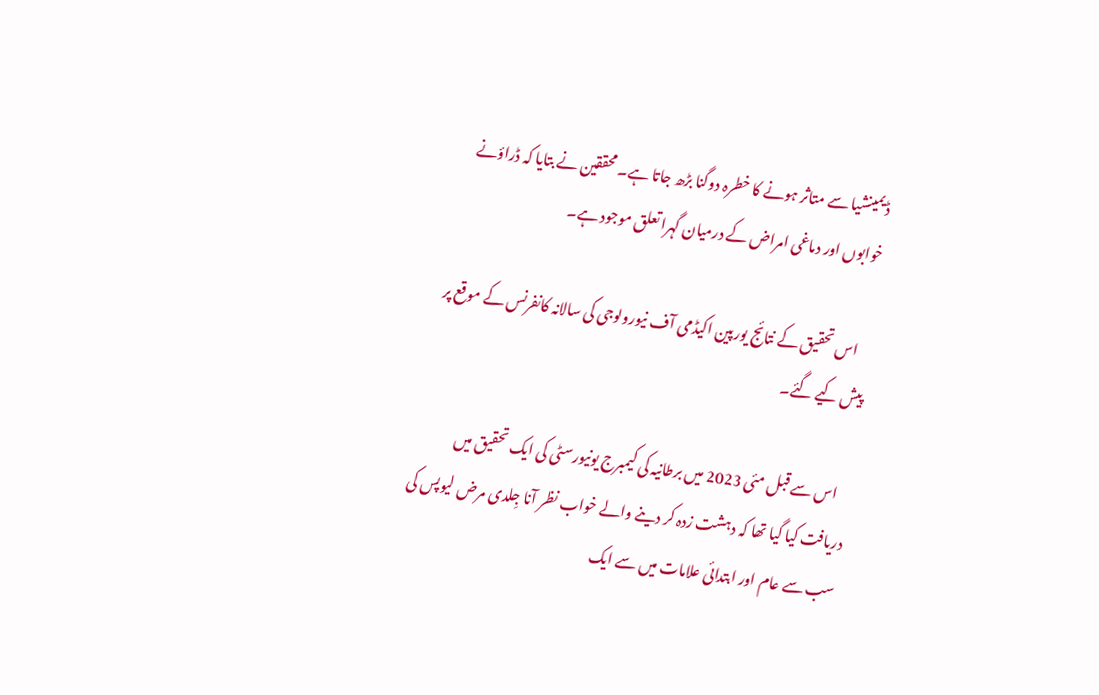ڈیمینشیا سے متاثر ہونے کا خطرہ دوگنا بڑھ جاتا ہے۔ محققین نے بتایا کہ ڈراؤنے خوابوں اور دماغی امراض کے درمیان گہرا تعلق موجود ہے۔

    اس تحقیق کے نتائج یورپین اکیڈمی آف نیورولوجی کی سالانہ کانفرنس کے موقع پر پیش کیے گئے۔

    اس سے قبل مئی 2023 میں برطانیہ کی کیمبرج یونیورسٹی کی ایک تحقیق میں دریافت کیا گیا تھا کہ دہشت زدہ کر دینے والے خواب نظر آنا جِلدی مرض لیوپس کی سب سے عام اور ابتدائی علامات میں سے ایک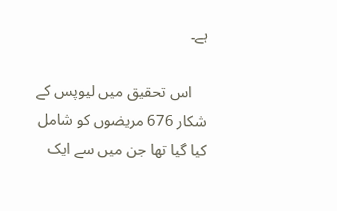ہے۔

    اس تحقیق میں لیوپس کے شکار 676 مریضوں کو شامل کیا گیا تھا جن میں سے ایک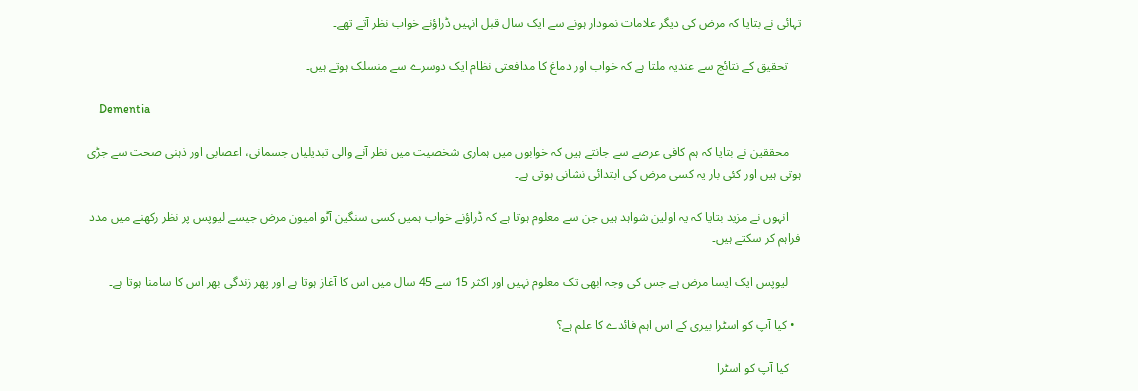تہائی نے بتایا کہ مرض کی دیگر علامات نمودار ہونے سے ایک سال قبل انہیں ڈراؤنے خواب نظر آتے تھے۔

    تحقیق کے نتائج سے عندیہ ملتا ہے کہ خواب اور دماغ کا مدافعتی نظام ایک دوسرے سے منسلک ہوتے ہیں۔

    Dementia

    محققین نے بتایا کہ ہم کافی عرصے سے جانتے ہیں کہ خوابوں میں ہماری شخصیت میں نظر آنے والی تبدیلیاں جسمانی، اعصابی اور ذہنی صحت سے جڑی ہوتی ہیں اور کئی بار یہ کسی مرض کی ابتدائی نشانی ہوتی ہے۔

    انہوں نے مزید بتایا کہ یہ اولین شواہد ہیں جن سے معلوم ہوتا ہے کہ ڈراؤنے خواب ہمیں کسی سنگین آٹو امیون مرض جیسے لیوپس پر نظر رکھنے میں مدد فراہم کر سکتے ہیں۔

    لیوپس ایک ایسا مرض ہے جس کی وجہ ابھی تک معلوم نہیں اور اکثر 15 سے 45 سال میں اس کا آغاز ہوتا ہے اور پھر زندگی بھر اس کا سامنا ہوتا ہے۔

  • کیا آپ کو اسٹرا بیری کے اس اہم فائدے کا علم ہے؟

    کیا آپ کو اسٹرا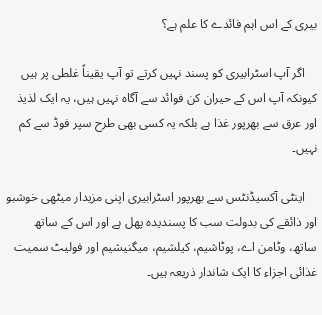بیری کے اس اہم فائدے کا علم ہے؟

    اگر آپ اسٹرابیری کو پسند نہیں کرتے تو آپ یقیناً غلطی پر ہیں کیونکہ آپ اس کے حیران کن فوائد سے آگاہ نہیں ہیں، یہ ایک لذیذ اور عرق سے بھرپور غذا ہے بلکہ یہ کسی بھی طرح سپر فوڈ سے کم نہیں۔

    اینٹی آکسیڈنٹس سے بھرپور اسٹرابیری اپنی مزیدار میٹھی خوشبو اور ذائقے کی بدولت سب کا پسندیدہ پھل ہے اور اس کے ساتھ ساتھ، وٹامن اے، پوٹاشیم، کیلشیم، میگنیشیم اور فولیٹ سمیت غذائی اجزاء کا ایک شاندار ذریعہ ہیں۔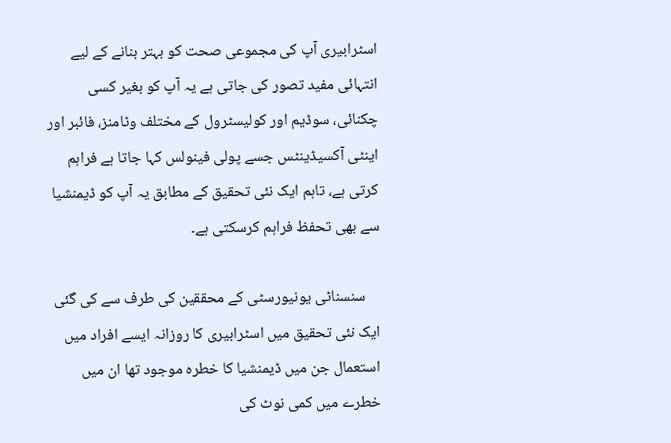اسٹرابیری آپ کی مجموعی صحت کو بہتر بنانے کے لیے انتہائی مفید تصور کی جاتی ہے یہ آپ کو بغیر کسی چکنائی، سوڈیم اور کولیسٹرول کے مختلف وٹامنز، فائبر اور اینٹی آکسیڈینٹس جسے پولی فینولس کہا جاتا ہے فراہم کرتی ہے، تاہم ایک نئی تحقیق کے مطابق یہ آپ کو ڈیمنشیا سے بھی تحفظ فراہم کرسکتی ہے۔

    سنسناٹی یونیورسٹی کے محققین کی طرف سے کی گئی ایک نئی تحقیق میں اسٹرابیری کا روزانہ ایسے افراد میں استعمال جن میں ڈیمنشیا کا خطرہ موجود تھا ان میں خطرے میں کمی نوٹ کی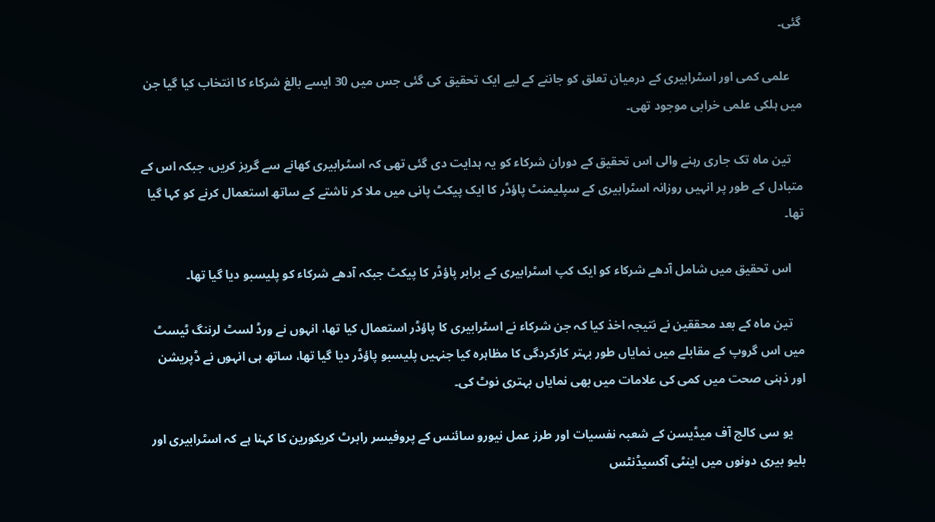گئی۔

    علمی کمی اور اسٹرابیری کے درمیان تعلق کو جاننے کے لیے ایک تحقیق کی گئی جس میں 30 ایسے بالغ شرکاء کا انتخاب کیا گیا جن میں ہلکی علمی خرابی موجود تھی۔

    تین ماہ تک جاری رہنے والی اس تحقیق کے دوران شرکاء کو یہ ہدایت دی گئی تھی کہ اسٹرابیری کھانے سے گریز کریں، جبکہ اس کے متبادل کے طور پر انہیں روزانہ اسٹرابیری کے سپلیمنٹ پاؤڈر کا ایک پیکٹ پانی میں ملا کر ناشتے کے ساتھ استعمال کرنے کو کہا گیا تھا۔

    اس تحقیق میں شامل آدھے شرکاء کو ایک کپ اسٹرابیری کے برابر پاؤڈر کا پیکٹ جبکہ آدھے شرکاء کو پلیسبو دیا گیا تھا۔

    تین ماہ کے بعد محققین نے نتیجہ اخذ کیا کہ جن شرکاء نے اسٹرابیری کا پاؤڈر استعمال کیا تھا، انہوں نے ورڈ لسٹ لرننگ ٹیسٹ میں اس گروپ کے مقابلے میں نمایاں طور بہتر کارکردگی کا مظاہرہ کیا جنہیں پلیسبو پاؤڈر دیا گیا تھا، ساتھ ہی انہوں نے ڈپریشن اور ذہنی صحت میں کمی کی علامات میں بھی نمایاں بہتری نوٹ کی۔

    یو سی کالج آف میڈیسن کے شعبہ نفسیات اور طرز عمل نیورو سائنس کے پروفیسر رابرٹ کریکورین کا کہنا ہے کہ اسٹرابیری اور بلیو بیری دونوں میں اینٹی آکسیڈنٹس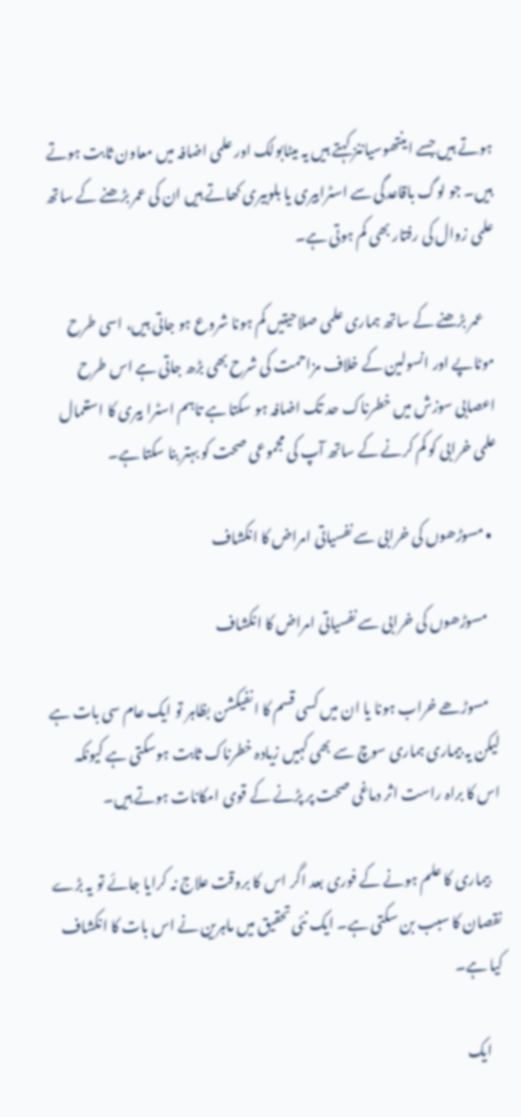ہوتے ہیں جسے اینتھوسیاننز کہتے ہیں یہ میٹابولک اور علمی اضافہ میں معاون ثابت ہوتے ہیں۔ جو لوگ باقاعدگی سے اسٹرابیری یا بلوبیری کھاتے ہیں ان کی عمر بڑھنے کے ساتھ علمی زوال کی رفتار بھی کم ہوتی ہے۔

    عمر بڑھنے کے ساتھ ہماری علمی صلاحیتیں کم ہونا شروع ہو جاتی ہیں، اسی طرح موٹاپے اور انسولین کے خلاف مزاحمت کی شرح بھی بڑھ جاتی ہے اس طرح اعصابی سوزش میں خطرناک حد تک اضافہ ہو سکتا ہے تاہم اسٹرا بیری کا استعمال علمی خرابی کو کم کرنے کے ساتھ آپ کی مجموعی صحت کو بہتر بنا سکتا ہے۔

  • مسوڑھوں کی خرابی سے نفسیاتی امراض کا انکشاف

    مسوڑھوں کی خرابی سے نفسیاتی امراض کا انکشاف

    مسوڑھے خراب ہونا یا ان میں کسی قسم کا انفیکشن بظاہر تو ایک عام سی بات ہے لیکن یہ بیماری ہماری سوچ سے بھی کہیں زیادہ خطرناک ثابت ہوسکتی ہے کیونکہ اس کا براہ راست اثر دماغی صحت پر پڑنے کے قوی امکانات ہوتے ہیں۔

    بیماری کا علم ہونے کے فوری بعد اگر اس کا بروقت علاج نہ کرایا جائے تو یہ بڑے نقصان کا سبب بن سکتی ہے۔ ایک نئی تحقیق میں ماہرین نے اس بات کا انکشاف کیا ہے۔

    ایک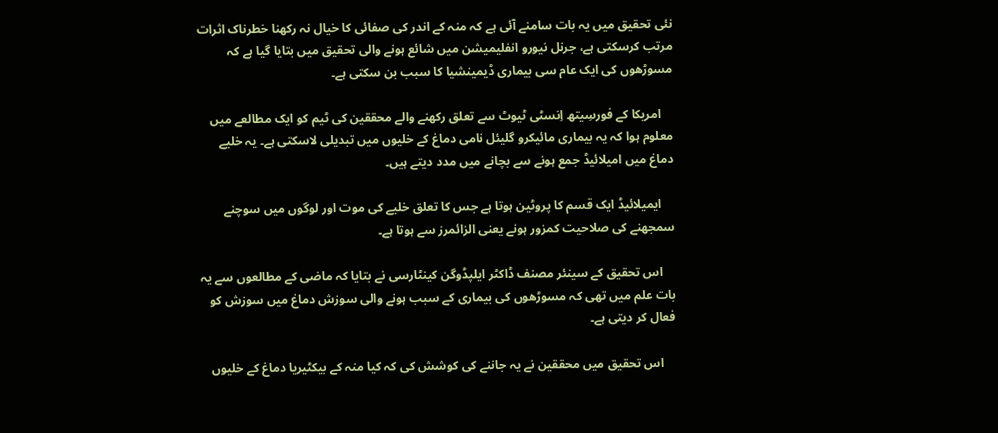نئی تحقیق میں یہ بات سامنے آئی ہے کہ منہ کے اندر کی صفائی کا خیال نہ رکھنا خطرناک اثرات مرتب کرسکتی ہے، جرنل نیورو انفلیمیشن میں شائع ہونے والی تحقیق میں بتایا گیا ہے کہ مسوڑھوں کی ایک عام سی بیماری ڈیمینشیا کا سبب بن سکتی ہے۔

    امریکا کے فورسِیتھ اِنسٹی ٹیوٹ سے تعلق رکھنے والے محققین کی ٹیم کو ایک مطالعے میں معلوم ہوا کہ یہ بیماری مائیکرو گلیئل نامی دماغ کے خلیوں میں تبدیلی لاسکتی ہے۔ یہ خلیے دماغ میں امیلائیڈ جمع ہونے سے بچانے میں مدد دیتے ہیں۔

    ایمیلائیڈ ایک قسم کا پروٹین ہوتا ہے جس کا تعلق خلیے کی موت اور لوگوں میں سوچنے سمجھنے کی صلاحیت کمزور ہونے یعنی الزائمرز سے ہوتا ہے۔

    اس تحقیق کے سینئر مصنف ڈاکٹر ایلپڈوگن کینٹارسی نے بتایا کہ ماضی کے مطالعوں سے یہ بات علم میں تھی کہ مسوڑھوں کی بیماری کے سبب ہونے والی سوزش دماغ میں سوزش کو فعال کر دیتی ہے۔

    اس تحقیق میں محققین نے یہ جاننے کی کوشش کی کہ کیا منہ کے بیکٹیریا دماغ کے خلیوں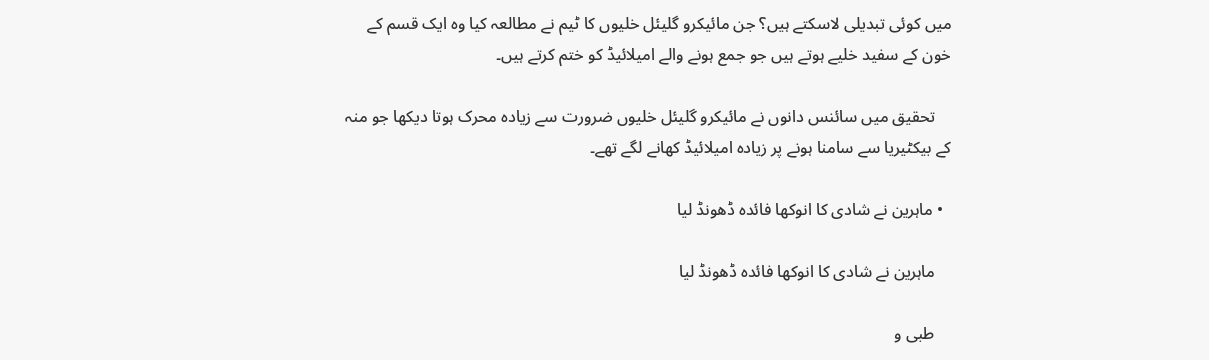میں کوئی تبدیلی لاسکتے ہیں؟ جن مائیکرو گلیئل خلیوں کا ٹیم نے مطالعہ کیا وہ ایک قسم کے خون کے سفید خلیے ہوتے ہیں جو جمع ہونے والے امیلائیڈ کو ختم کرتے ہیں۔

    تحقیق میں سائنس دانوں نے مائیکرو گلیئل خلیوں ضرورت سے زیادہ محرک ہوتا دیکھا جو منہ کے بیکٹیریا سے سامنا ہونے پر زیادہ امیلائیڈ کھانے لگے تھے۔

  • ماہرین نے شادی کا انوکھا فائدہ ڈھونڈ لیا

    ماہرین نے شادی کا انوکھا فائدہ ڈھونڈ لیا

    طبی و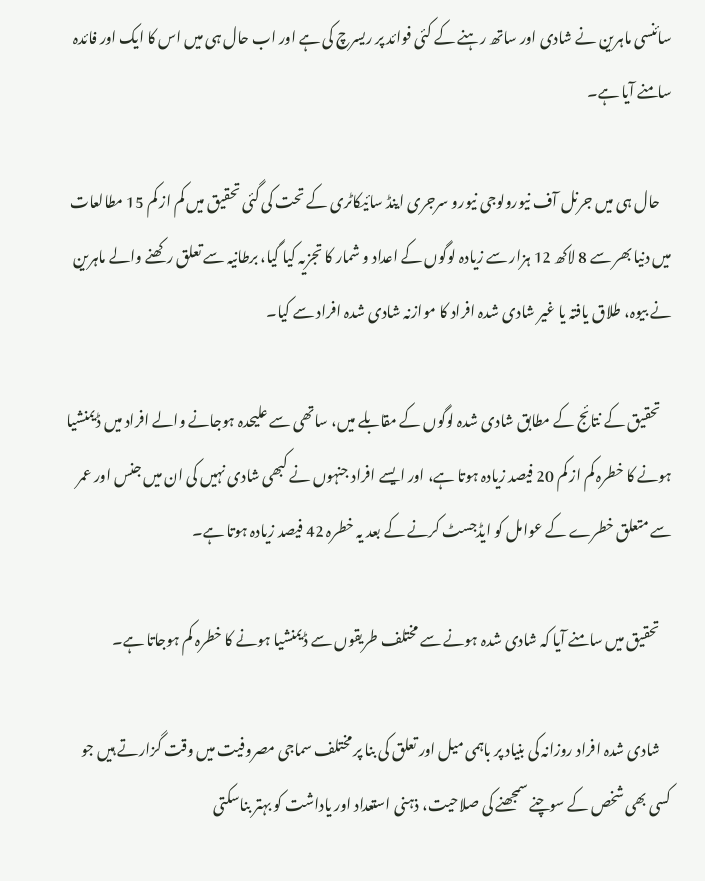سائنسی ماہرین نے شادی اور ساتھ رہنے کے کئی فوائد پر ریسرچ کی ہے اور اب حال ہی میں اس کا ایک اور فائدہ سامنے آیا ہے۔

    حال ہی میں جرنل آف نیورولوجی نیورو سرجری اینڈ سائیکاٹری کے تحت کی گئی تحقیق میں کم از کم 15 مطالعات میں دنیا بھر سے 8 لاکھ 12 ہزار سے زیادہ لوگوں کے اعداد و شمار کا تجزیہ کیا گیا، برطانیہ سے تعلق رکھنے والے ماہرین نے بیوہ، طلاق یافتہ یا غیر شادی شدہ افراد کا موازنہ شادی شدہ افراد سے کیا۔

    تحقیق کے نتائج کے مطابق شادی شدہ لوگوں کے مقابلے میں، ساتھی سے علیحدہ ہوجانے والے افراد میں ڈیمنشیا ہونے کا خطرہ کم از کم 20 فیصد زیادہ ہوتا ہے، اور ایسے افراد جنہوں نے کبھی شادی نہیں کی ان میں جنس اور عمر سے متعلق خطرے کے عوامل کو ایڈجسٹ کرنے کے بعد یہ خطرہ 42 فیصد زیادہ ہوتا ہے۔

    تحقیق میں سامنے آیا کہ شادی شدہ ہونے سے مختلف طریقوں سے ڈیمنشیا ہونے کا خطرہ کم ہوجاتا ہے۔

    شادی شدہ افراد روزانہ کی بنیاد پر باہمی میل اور تعلق کی بنا پر مختلف سماجی مصروفیت میں وقت گزارتے ہیں جو کسی بھی شخص کے سوچنے سمجھنے کی صلاحیت، ذہنی استعداد اور یاداشت کو بہتر بناسکتی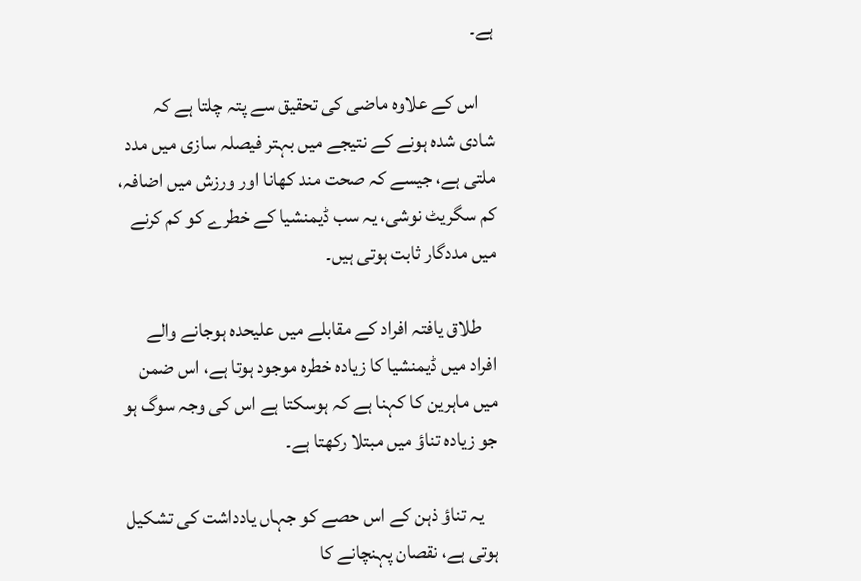ہے۔

    اس کے علاوہ ماضی کی تحقیق سے پتہ چلتا ہے کہ شادی شدہ ہونے کے نتیجے میں بہتر فیصلہ سازی میں مدد ملتی ہے، جیسے کہ صحت مند کھانا اور ورزش میں اضافہ، کم سگریٹ نوشی، یہ سب ڈیمنشیا کے خطرے کو کم کرنے میں مددگار ثابت ہوتی ہیں۔

    طلاق یافتہ افراد کے مقابلے میں علیحدہ ہوجانے والے افراد میں ڈیمنشیا کا زیادہ خطرہ موجود ہوتا ہے، اس ضمن میں ماہرین کا کہنا ہے کہ ہوسکتا ہے اس کی وجہ سوگ ہو جو زیادہ تناؤ میں مبتلا رکھتا ہے۔

    یہ تناؤ ذہن کے اس حصے کو جہاں یادداشت کی تشکیل ہوتی ہے، نقصان پہنچانے کا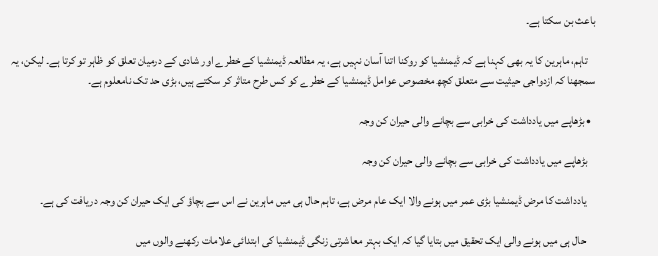باعث بن سکتا ہے۔

    تاہم، ماہرین کا یہ بھی کہنا ہے کہ ڈیمنشیا کو روکنا اتنا آسان نہیں ہے، یہ مطالعہ ڈیمنشیا کے خطرے اور شادی کے درمیان تعلق کو ظاہر تو کرتا ہے۔ لیکن، یہ سمجھنا کہ ازدواجی حیثیت سے متعلق کچھ مخصوص عوامل ڈیمنشیا کے خطرے کو کس طرح متاثر کر سکتے ہیں، بڑی حد تک نامعلوم ہے۔

  • بڑھاپے میں یادداشت کی خرابی سے بچانے والی حیران کن وجہ

    بڑھاپے میں یادداشت کی خرابی سے بچانے والی حیران کن وجہ

    یادداشت کا مرض ڈیمنشیا بڑی عمر میں ہونے والا ایک عام مرض ہے، تاہم حال ہی میں ماہرین نے اس سے بچاؤ کی ایک حیران کن وجہ دریافت کی ہے۔

    حال ہی میں ہونے والی ایک تحقیق میں بتایا گیا کہ ایک بہتر معاشرتی زنگی ڈیمنشیا کی ابتدائی علامات رکھنے والوں میں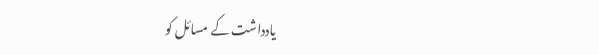یادداشت کے مسائل کو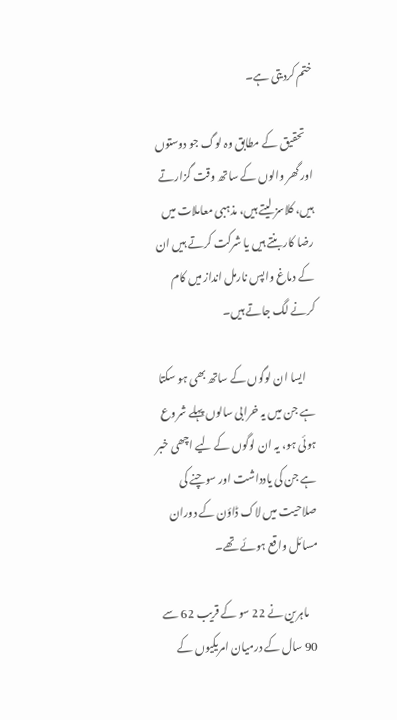ختم کردیتی ہے۔

    تحقیق کے مطابق وہ لوگ جو دوستوں اور گھر والوں کے ساتھ وقت گزارتے ہیں، کلاسز لیتے ہیں، مذہبی معاملات میں رضا کار بنتے ہیں یا شرکت کرتے ہیں ان کے دماغ واپس نارمل انداز میں کام کرنے لگ جاتے ہیں۔

    ایسا ان لوگوں کے ساتھ بھی ہو سکتا ہے جن میں یہ خرابی سالوں پہلے شروع ہوئی ہو، یہ ان لوگوں کے لیے اچھی خبر ہے جن کی یادداشت اور سوچنے کی صلاحیت میں لاک ڈاؤن کے دوران مسائل واقع ہوئے تھے۔

    ماہرین نے 22 سو کے قریب 62 سے 90 سال کے درمیان امریکیوں کے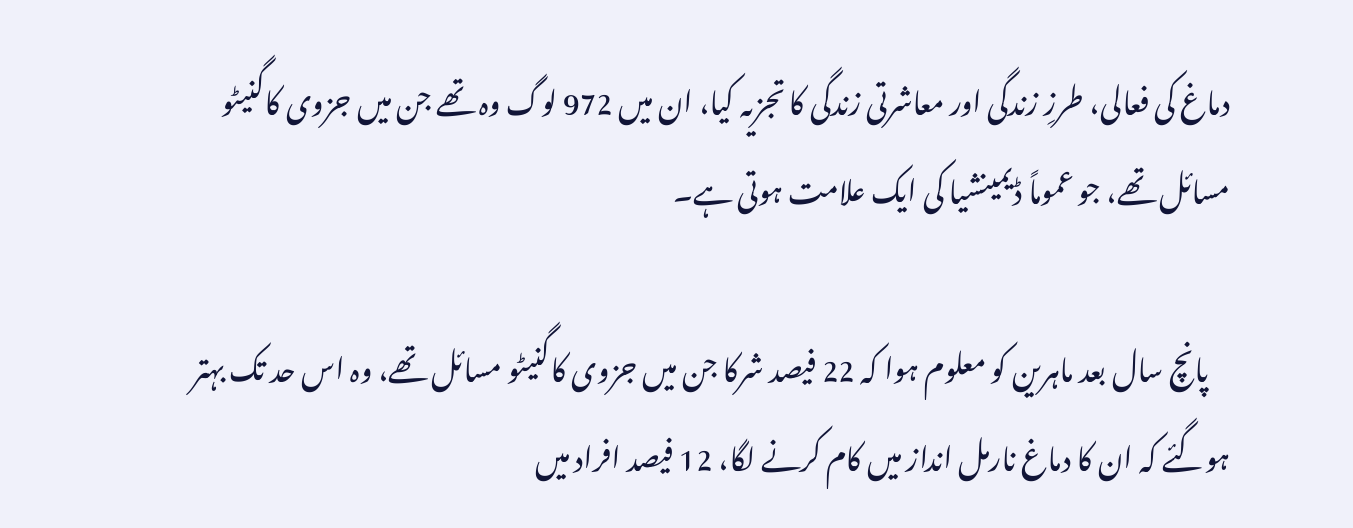دماغ کی فعالی، طرزِ زندگی اور معاشرتی زندگی کا تجزیہ کیا، ان میں 972 لوگ وہ تھے جن میں جزوی کاگنیٹو مسائل تھے، جو عموماً ڈیمینشیا کی ایک علامت ہوتی ہے۔

    پانچ سال بعد ماہرین کو معلوم ہوا کہ 22 فیصد شرکا جن میں جزوی کاگنیٹو مسائل تھے، وہ اس حد تک بہتر ہوگئے کہ ان کا دماغ نارمل انداز میں کام کرنے لگا، 12 فیصد افراد میں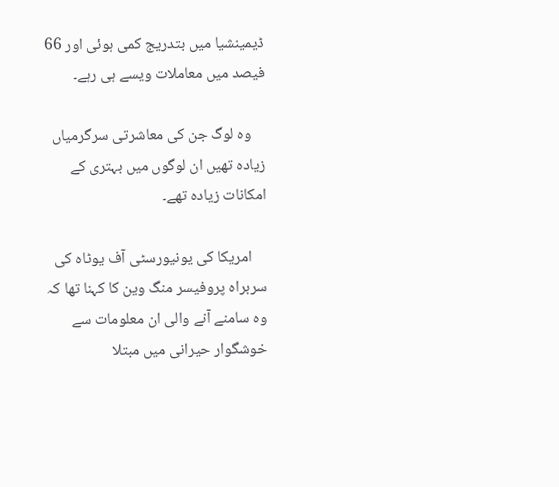ڈیمینشیا میں بتدریج کمی ہوئی اور 66 فیصد میں معاملات ویسے ہی رہے۔

    وہ لوگ جن کی معاشرتی سرگرمیاں زیادہ تھیں ان لوگوں میں بہتری کے امکانات زیادہ تھے۔

    امریکا کی یونیورسٹی آف یوٹاہ کی سربراہ پروفیسر منگ وین کا کہنا تھا کہ وہ سامنے آنے والی ان معلومات سے خوشگوار حیرانی میں مبتلا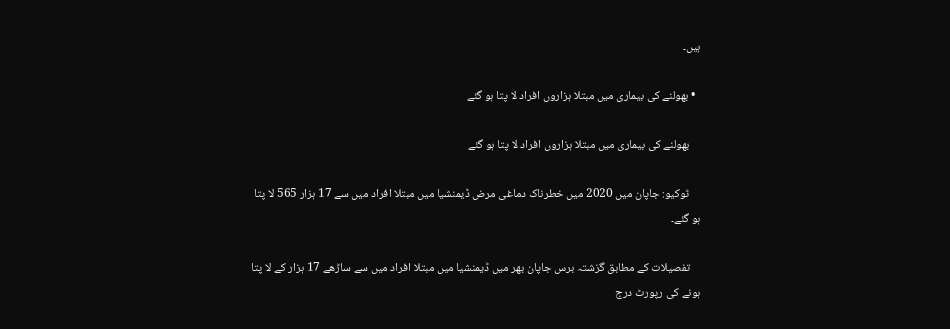ہیں۔

  • بھولنے کی بیماری میں مبتلا ہزاروں افراد لا پتا ہو گئے

    بھولنے کی بیماری میں مبتلا ہزاروں افراد لا پتا ہو گئے

    ٹوکیو: جاپان میں 2020 میں خطرناک دماغی مرض ڈیمنشیا میں مبتلا افراد میں سے 17 ہزار 565 لا پتا ہو گئے۔

    تفصیلات کے مطابق گزشتہ برس جاپان بھر میں ڈیمنشیا میں مبتلا افراد میں سے ساڑھے 17 ہزار کے لا پتا ہونے کی رپورٹ درج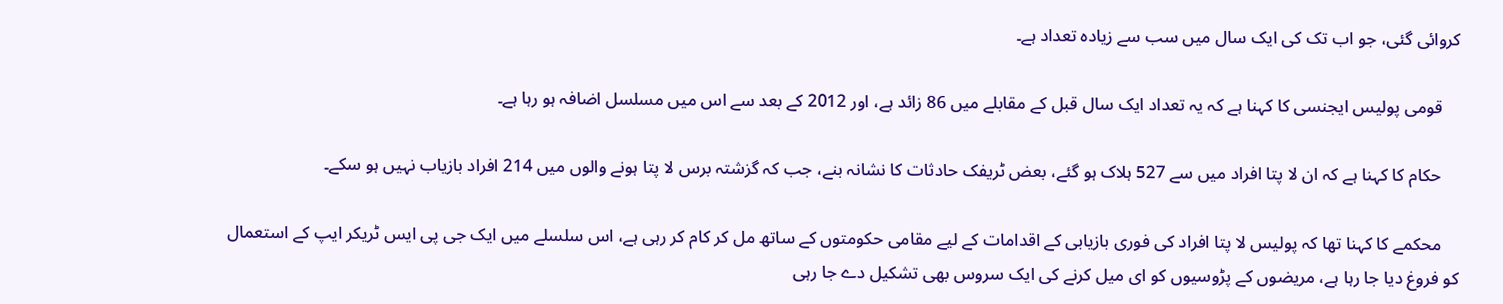کروائی گئی، جو اب تک کی ایک سال میں سب سے زیادہ تعداد ہے۔

    قومی پولیس ایجنسی کا کہنا ہے کہ یہ تعداد ایک سال قبل کے مقابلے میں 86 زائد ہے، اور 2012 کے بعد سے اس میں مسلسل اضافہ ہو رہا ہے۔

    حکام کا کہنا ہے کہ ان لا پتا افراد میں سے 527 ہلاک ہو گئے، بعض ٹریفک حادثات کا نشانہ بنے، جب کہ گزشتہ برس لا پتا ہونے والوں میں 214 افراد بازیاب نہیں ہو سکے۔

    محکمے کا کہنا تھا کہ پولیس لا پتا افراد کی فوری بازیابی کے اقدامات کے لیے مقامی حکومتوں کے ساتھ مل کر کام کر رہی ہے، اس سلسلے میں ایک جی پی ایس ٹریکر ایپ کے استعمال کو فروغ دیا جا رہا ہے، مریضوں کے پڑوسیوں کو ای میل کرنے کی ایک سروس بھی تشکیل دے جا رہی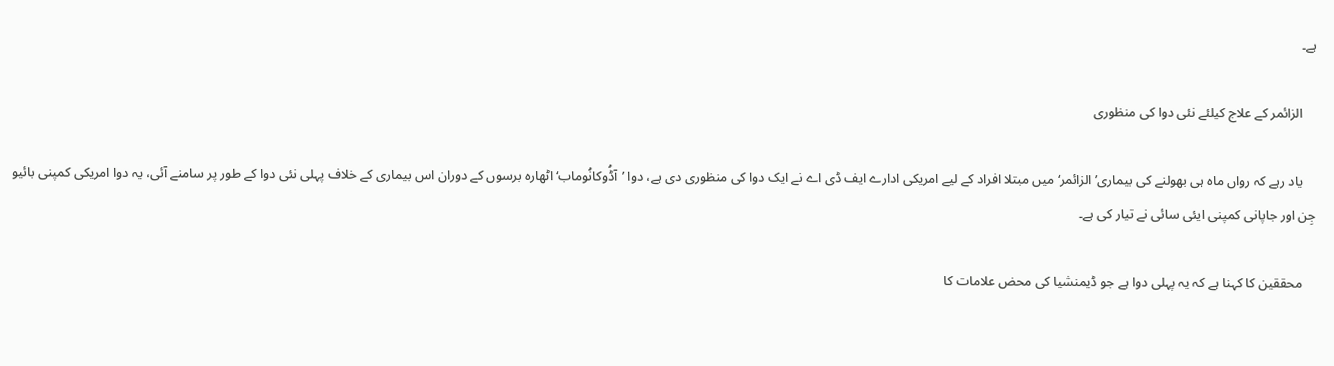ہے۔

    الزائمر کے علاج کیلئے نئی دوا کی منظوری

    یاد رہے کہ رواں ماہ ہی بھولنے کی بیماری’الزائمر‘ میں مبتلا افراد کے لیے امریکی ادارے ایف ڈی اے نے ایک دوا کی منظوری دی ہے، دوا ’آڈُوکانُوماب‘ اٹھارہ برسوں کے دوران اس بیماری کے خلاف پہلی نئی دوا کے طور پر سامنے آئی، یہ دوا امریکی کمپنی بائیو جِن اور جاپانی کمپنی ایئی سائی نے تیار کی ہے۔

    محققین کا کہنا ہے کہ یہ پہلی دوا ہے جو ڈیمنشیا کی محض علامات کا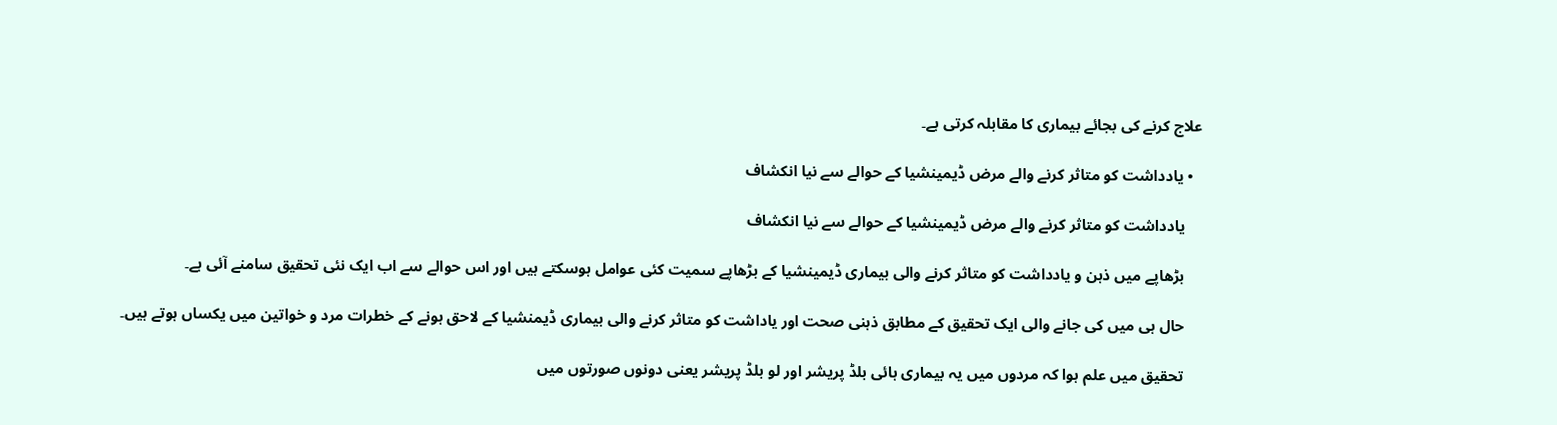علاج کرنے کی بجائے بیماری کا مقابلہ کرتی ہے۔

  • یادداشت کو متاثر کرنے والے مرض ڈیمینشیا کے حوالے سے نیا انکشاف

    یادداشت کو متاثر کرنے والے مرض ڈیمینشیا کے حوالے سے نیا انکشاف

    بڑھاپے میں ذہن و یادداشت کو متاثر کرنے والی بیماری ڈیمینشیا کے بڑھاپے سمیت کئی عوامل ہوسکتے ہیں اور اس حوالے سے اب ایک نئی تحقیق سامنے آئی ہے۔

    حال ہی میں کی جانے والی ایک تحقیق کے مطابق ذہنی صحت اور یاداشت کو متاثر کرنے والی بیماری ڈیمنشیا کے لاحق ہونے کے خطرات مرد و خواتین میں یکساں ہوتے ہیں۔

    تحقیق میں علم ہوا کہ مردوں میں یہ بیماری ہائی بلڈ پریشر اور لو بلڈ پریشر یعنی دونوں صورتوں میں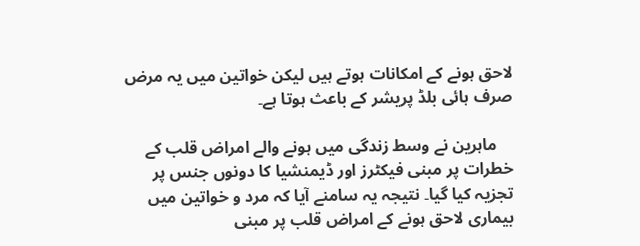لاحق ہونے کے امکانات ہوتے ہیں لیکن خواتین میں یہ مرض صرف ہائی بلڈ پریشر کے باعث ہوتا ہے۔

    ماہرین نے وسط زندگی میں ہونے والے امراض قلب کے خطرات پر مبنی فیکٹرز اور ڈیمنشیا کا دونوں جنس پر تجزیہ کیا گیا۔ نتیجہ یہ سامنے آیا کہ مرد و خواتین میں بیماری لاحق ہونے کے امراض قلب پر مبنی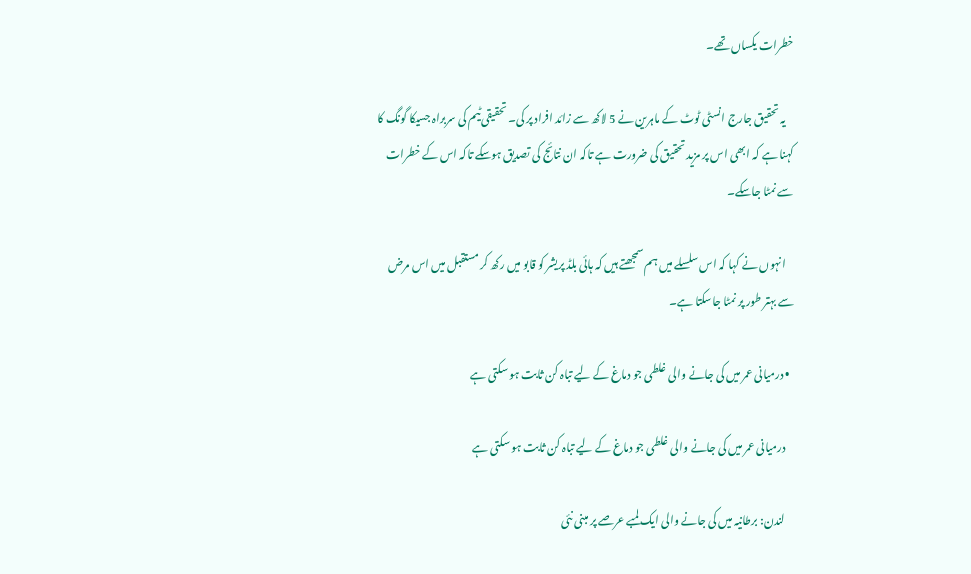خطرات یکساں تھے۔

    یہ تحقیق جارج انسٹی ٹوٹ کے ماہرین نے 5 لاکھ سے زائد افراد پر کی۔ تحقیقی ٹیم کی سربراہ جسیکا گونگ کا کہنا ہے کہ ابھی اس پر مزید تحقیق کی ضرورت ہے تاکہ ان نتائج کی تصدیق ہوسکے تاکہ اس کے خطرات سے نمٹا جاسکے۔

    انہوں نے کہا کہ اس سلسلے میں ہم سمجھتے ہیں کہ ہائی بلڈ پریشر کو قابو میں رکھ کر مستقبل میں اس مرض سے بہتر طور پر نمٹا جاسکتا ہے۔

  • درمیانی عمر میں کی جانے والی غلطی جو دماغ کے لیے تباہ کن ثابت ہو سکتی ہے

    درمیانی عمر میں کی جانے والی غلطی جو دماغ کے لیے تباہ کن ثابت ہو سکتی ہے

    لندن: برطانیہ میں کی جانے والی ایک لمبے عرصے پر مبنی نئی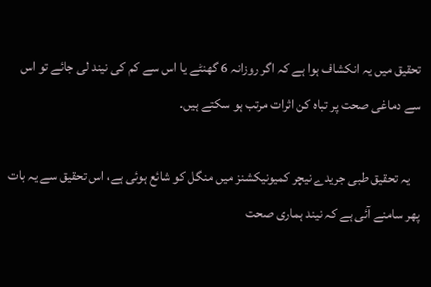تحقیق میں یہ انکشاف ہوا ہے کہ اگر روزانہ 6 گھنٹے یا اس سے کم کی نیند لی جائے تو اس سے دماغی صحت پر تباہ کن اثرات مرتب ہو سکتے ہیں۔

    یہ تحقیق طبی جریدے نیچر کمیونیکشنز میں منگل کو شائع ہوئی ہے، اس تحقیق سے یہ بات پھر سامنے آئی ہے کہ نیند ہماری صحت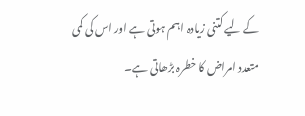کے لیے کتنی زیادہ اہم ہوتی ہے اور اس کی کمی متعدد امراض کا خطرہ بڑھاتی ہے۔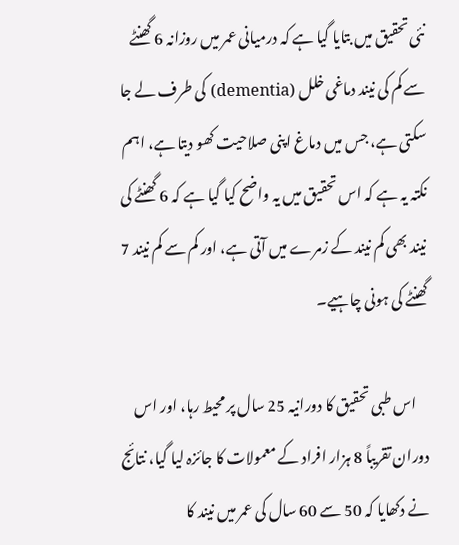نئی تحقیق میں بتایا گیا ہے کہ درمیانی عمر میں روزانہ 6 گھنٹے سے کم کی نیند دماغی خلل (dementia) کی طرف لے جا سکتی ہے، جس میں دماغ اپنی صلاحیت کھو دیتا ہے، اہم نکتہ یہ ہے کہ اس تحقیق میں یہ واضح کیا گیا ہے کہ 6 گھنٹے کی نیند بھی کم نیند کے زمرے میں آتی ہے، اور کم سے کم نیند 7 گھنٹے کی ہونی چاہیے۔

    اس طبی تحقیق کا دورانیہ 25 سال پر محیط رہا، اور اس دوران تقریباً 8 ہزار افراد کے معمولات کا جائزہ لیا گیا، نتائج نے دکھایا کہ 50 سے 60 سال کی عمر میں نیند کا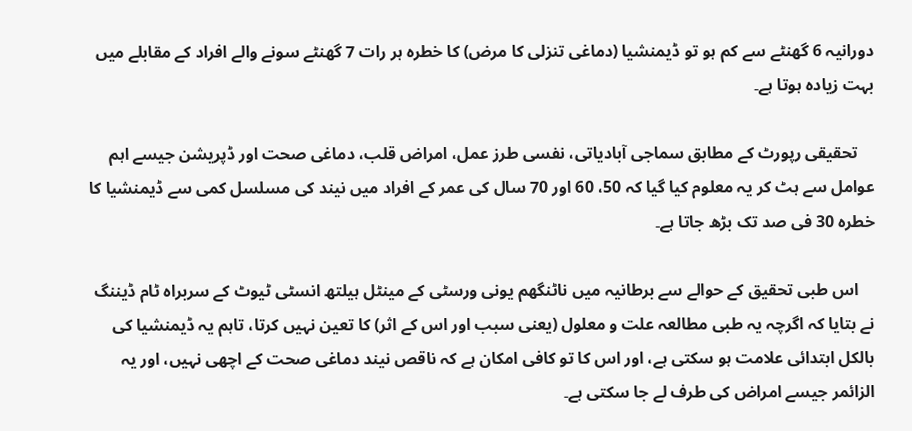دورانیہ 6 گھنٹے سے کم ہو تو ڈیمنشیا (دماغی تنزلی کا مرض) کا خطرہ ہر رات 7 گھنٹے سونے والے افراد کے مقابلے میں بہت زیادہ ہوتا ہے۔

    تحقیقی رپورٹ کے مطابق سماجی آبادیاتی، نفسی طرز عمل، امراض قلب، دماغی صحت اور ڈپریشن جیسے اہم عوامل سے ہٹ کر یہ معلوم کیا گیا کہ 50، 60 اور 70 سال کی عمر کے افراد میں نیند کی مسلسل کمی سے ڈیمنشیا کا خطرہ 30 فی صد تک بڑھ جاتا ہے۔

    اس طبی تحقیق کے حوالے سے برطانیہ میں ناٹنگھم یونی ورسٹی کے مینٹل ہیلتھ انسٹی ٹیوٹ کے سربراہ ٹام ڈیننگ نے بتایا کہ اگرچہ یہ طبی مطالعہ علت و معلول (یعنی سبب اور اس کے اثر) کا تعین نہیں کرتا، تاہم یہ ڈیمنشیا کی بالکل ابتدائی علامت ہو سکتی ہے، اور اس کا تو کافی امکان ہے کہ ناقص نیند دماغی صحت کے اچھی نہیں، اور یہ الزائمر جیسے امراض کی طرف لے جا سکتی ہے۔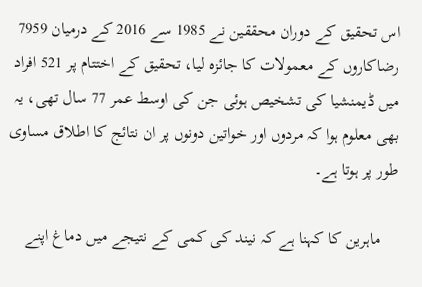اس تحقیق کے دوران محققین نے 1985 سے 2016 کے درمیان 7959 رضاکاروں کے معمولات کا جائزہ لیا، تحقیق کے اختتام پر 521 افراد میں ڈیمنشیا کی تشخیص ہوئی جن کی اوسط عمر 77 سال تھی، یہ بھی معلوم ہوا کہ مردوں اور خواتین دونوں پر ان نتائج کا اطلاق مساوی طور پر ہوتا ہے۔

    ماہرین کا کہنا ہے کہ نیند کی کمی کے نتیجے میں دماغ اپنے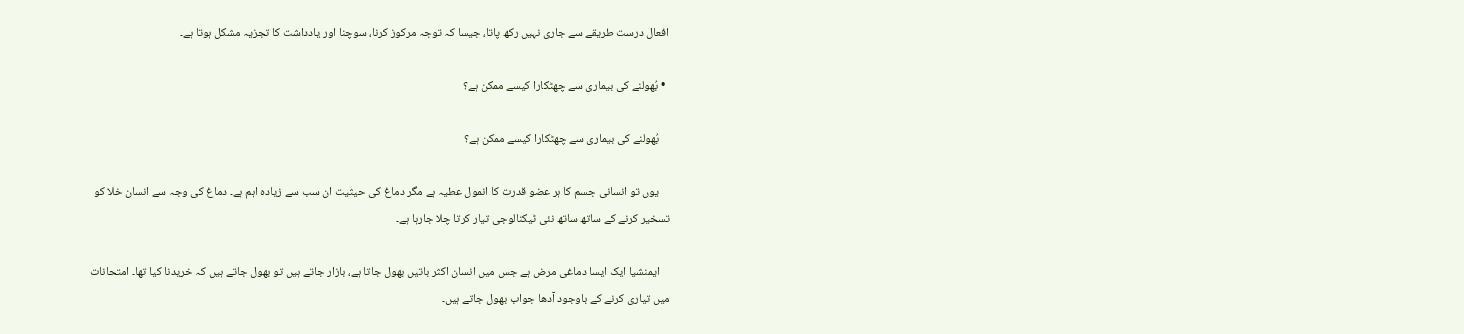افعال درست طریقے سے جاری نہیں رکھ پاتا، جیسا کہ توجہ مرکوز کرنا، سوچنا اور یادداشت کا تجزیہ مشکل ہوتا ہے۔

  • بُھولنے کی بیماری سے چھٹکارا کیسے ممکن ہے؟

    بُھولنے کی بیماری سے چھٹکارا کیسے ممکن ہے؟

    یوں تو انسانی جسم کا ہر عضو قدرت کا انمول عطیہ ہے مگر دماغ کی حیثیت ان سب سے زیادہ اہم ہے۔ دماغ کی وجہ سے انسان خلا کو تسخیر کرنے کے ساتھ ساتھ نئی ٹیکنالوجی تیار کرتا چلا جارہا ہے۔

    ایمنشیا ایک ایسا دماغی مرض ہے جس میں انسان اکثر باتیں بھول جاتا ہے، بازار جاتے ہیں تو بھول جاتے ہیں کہ خریدنا کیا تھا۔ امتحانات میں تیاری کرنے کے باوجود آدھا جواب بھول جاتے ہیں۔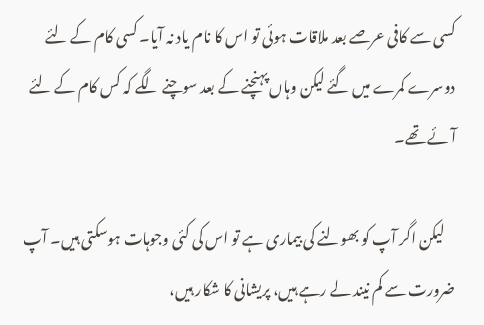کسی سے کافی عرصے بعد ملاقات ہوئی تو اس کا نام یاد نہ آیا۔ کسی کام کے لئے دوسرے کمرے میں گئے لیکن وہاں پہنچنے کے بعد سوچنے لگے کہ کس کام کے لئے آئے تھے۔

    لیکن اگر آپ کو بھولنے کی بیماری ہے تو اس کی کئی وجوہات ہوسکتی ہیں۔ آپ ضرورت سے کم نیند لے رہے ہیں، پریشانی کا شکار ہیں،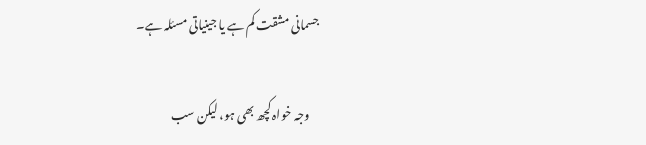جسمانی مشقت کم ہے یا جینیاتی مسئلہ ہے۔

    وجہ خواہ کچھ بھی ہو، لیکن سب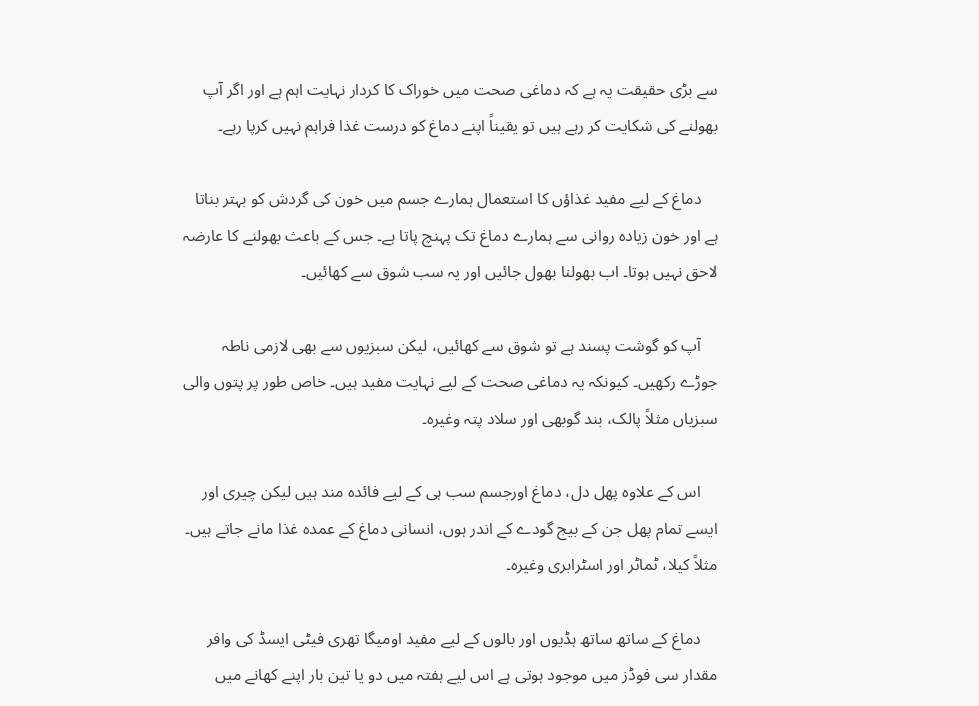سے بڑی حقیقت یہ ہے کہ دماغی صحت میں خوراک کا کردار نہایت اہم ہے اور اگر آپ بھولنے کی شکایت کر رہے ہیں تو یقیناً اپنے دماغ کو درست غذا فراہم نہیں کرپا رہے۔

    دماغ کے لیے مفید غذاؤں کا استعمال ہمارے جسم میں خون کی گردش کو بہتر بناتا ہے اور خون زیادہ روانی سے ہمارے دماغ تک پہنچ پاتا ہے۔ جس کے باعث بھولنے کا عارضہ لاحق نہیں ہوتا۔ اب بھولنا بھول جائیں اور یہ سب شوق سے کھائیں۔

    آپ کو گوشت پسند ہے تو شوق سے کھائیں، لیکن سبزیوں سے بھی لازمی ناطہ جوڑے رکھیں۔ کیونکہ یہ دماغی صحت کے لیے نہایت مفید ہیں۔ خاص طور پر پتوں والی سبزیاں مثلاً پالک، بند گوبھی اور سلاد پتہ وغیرہ۔

    اس کے علاوہ پھل دل، دماغ اورجسم سب ہی کے لیے فائدہ مند ہیں لیکن چیری اور ایسے تمام پھل جن کے بیج گودے کے اندر ہوں، انسانی دماغ کے عمدہ غذا مانے جاتے ہیں۔ مثلاً کیلا، ٹماٹر اور اسٹرابری وغیرہ۔

    دماغ کے ساتھ ساتھ ہڈیوں اور بالوں کے لیے مفید اومیگا تھری فیٹی ایسڈ کی وافر مقدار سی فوڈز میں موجود ہوتی ہے اس لیے ہفتہ میں دو یا تین بار اپنے کھانے میں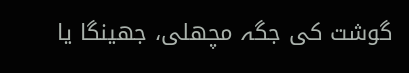گوشت کی جگہ مچھلی، جھینگا یا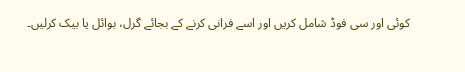کوئی اور سی فوڈ شامل کریں اور اسے فرانی کرنے کے بجائے گرل، بوائل یا بیک کرلیں۔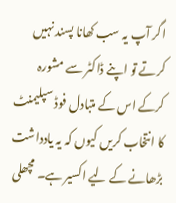اگر آپ یہ سب کھانا پسند نہیں کرتے تو اپنے ڈاکٹر سے مشورہ کرکے اس کے متبادل فوڈ سپلیمنٹ کا انتخاب کریں کیوں کہ یہ یادداشت بڑھانے کے لیے اکسیر ہے۔ مچھلی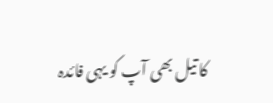کا تیل بھی آپ کو یہی فائدہ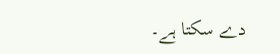دے سکتا ہے۔